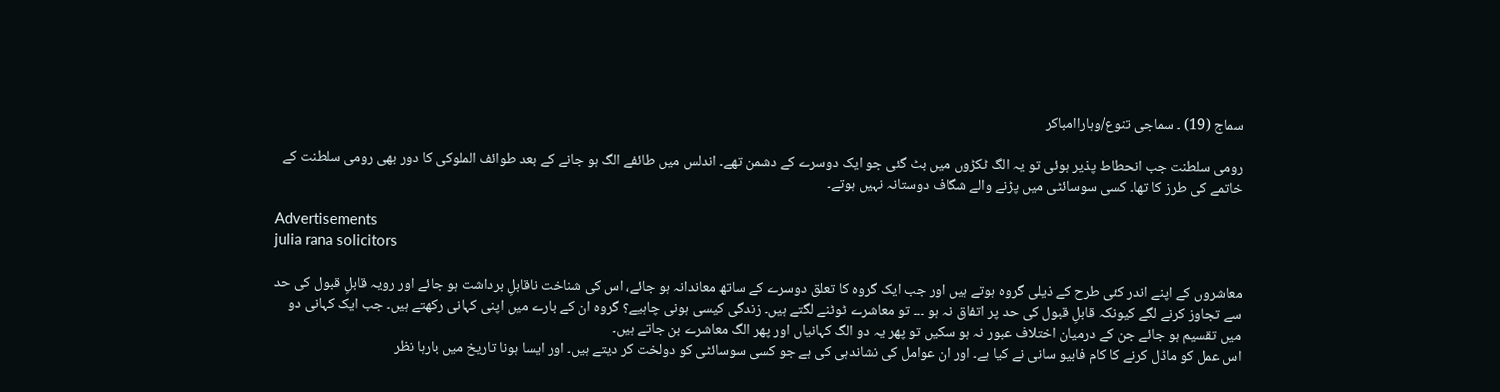سماج (19) ۔ سماجی تنوع/وہاراامباکر

رومی سلطنت جب انحطاط پذیر ہوئی تو یہ الگ ٹکڑوں میں بٹ گئی جو ایک دوسرے کے دشمن تھے۔ اندلس میں طائفے الگ ہو جانے کے بعد طوائف الملوکی کا دور بھی رومی سلطنت کے خاتمے کی طرز کا تھا۔ کسی سوسائٹی میں پڑنے والے شگاف دوستانہ نہیں ہوتے۔

Advertisements
julia rana solicitors

معاشروں کے اپنے اندر کئی طرح کے ذیلی گروہ ہوتے ہیں اور جب ایک گروہ کا تعلق دوسرے کے ساتھ معاندانہ ہو جائے، اس کی شناخت ناقابلِ برداشت ہو جائے اور رویہ قابلِ قبول کی حد سے تجاوز کرنے لگے کیونکہ قابلِ قبول کی حد پر اتفاق نہ ہو ۔۔۔ تو معاشرے ٹوٹنے لگتے ہیں۔ زندگی کیسی ہونی چاہیے؟ گروہ ان کے بارے میں اپنی کہانی رکھتے ہیں۔ جب ایک کہانی دو میں تقسیم ہو جائے جن کے درمیان اختلاف عبور نہ ہو سکیں تو پھر یہ دو الگ کہانیاں اور پھر الگ معاشرے بن جاتے ہیں۔
اس عمل کو ماڈل کرنے کا کام فابیو سانی نے کیا ہے۔ اور ان عوامل کی نشاندہی کی ہے جو کسی سوسائٹی کو دولخت کر دیتے ہیں۔ اور ایسا ہونا تاریخ میں بارہا نظر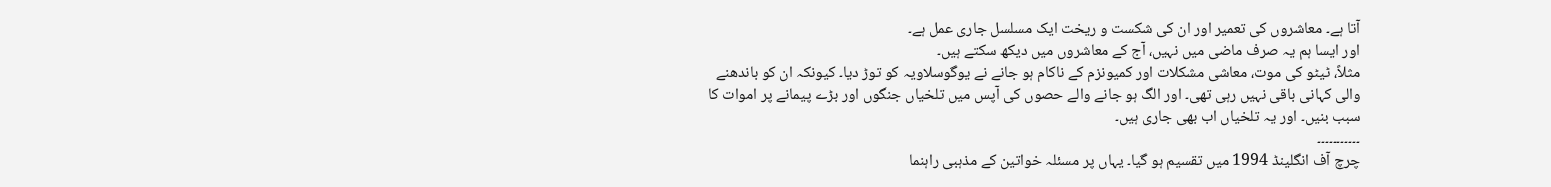آتا ہے۔ معاشروں کی تعمیر اور ان کی شکست و ریخت ایک مسلسل جاری عمل ہے۔
اور ایسا ہم یہ صرف ماضی میں نہیں، آج کے معاشروں میں دیکھ سکتے ہیں۔
مثلاً، ٹیٹو کی موت، معاشی مشکلات اور کمیونزم کے ناکام ہو جانے نے یوگوسلاویہ کو توڑ دیا۔ کیونکہ ان کو باندھنے والی کہانی باقی نہیں رہی تھی۔ اور الگ ہو جانے والے حصوں کی آپس میں تلخیاں جنگوں اور بڑے پیمانے پر اموات کا سبب بنیں۔ اور یہ تلخیاں اب بھی جاری ہیں۔
۔۔۔۔۔۔۔۔۔۔۔
چرچ آف انگلینڈ 1994 میں تقسیم ہو گیا۔ یہاں پر مسئلہ خواتین کے مذہبی راہنما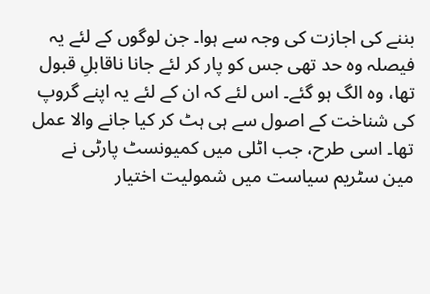بننے کی اجازت کی وجہ سے ہوا۔ جن لوگوں کے لئے یہ فیصلہ وہ حد تھی جس کو پار کر لئے جانا ناقابلِ قبول تھا، وہ الگ ہو گئے۔ اس لئے کہ ان کے لئے یہ اپنے گروپ کی شناخت کے اصول سے ہی ہٹ کر کیا جانے والا عمل تھا۔ اسی طرح، جب اٹلی میں کمیونسٹ پارٹی نے مین سٹریم سیاست میں شمولیت اختیار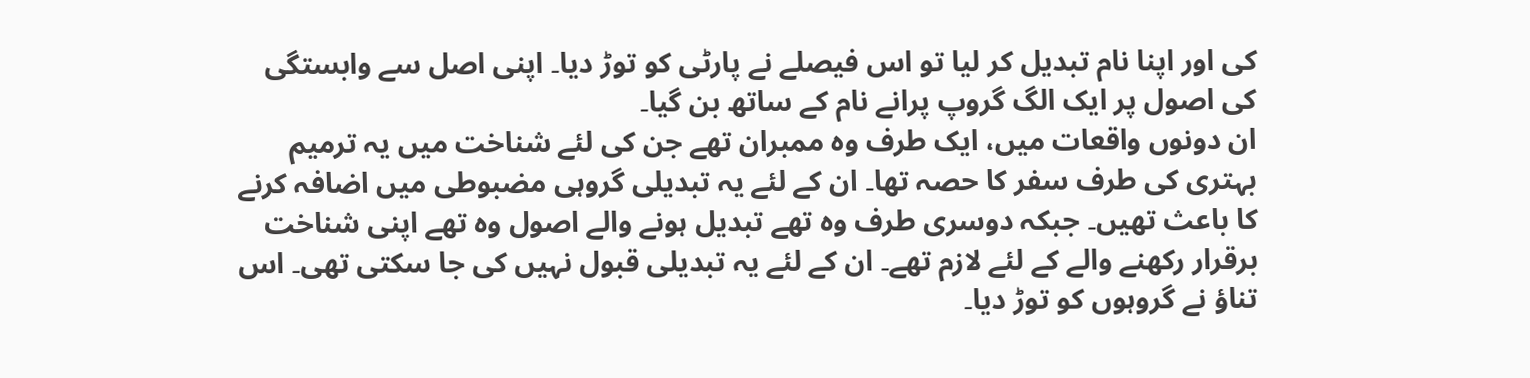کی اور اپنا نام تبدیل کر لیا تو اس فیصلے نے پارٹی کو توڑ دیا۔ اپنی اصل سے وابستگی کی اصول پر ایک الگ گروپ پرانے نام کے ساتھ بن گیا۔
ان دونوں واقعات میں، ایک طرف وہ ممبران تھے جن کی لئے شناخت میں یہ ترمیم بہتری کی طرف سفر کا حصہ تھا۔ ان کے لئے یہ تبدیلی گروہی مضبوطی میں اضافہ کرنے کا باعث تھیں۔ جبکہ دوسری طرف وہ تھے تبدیل ہونے والے اصول وہ تھے اپنی شناخت برقرار رکھنے والے کے لئے لازم تھے۔ ان کے لئے یہ تبدیلی قبول نہیں کی جا سکتی تھی۔ اس تناؤ نے گروہوں کو توڑ دیا۔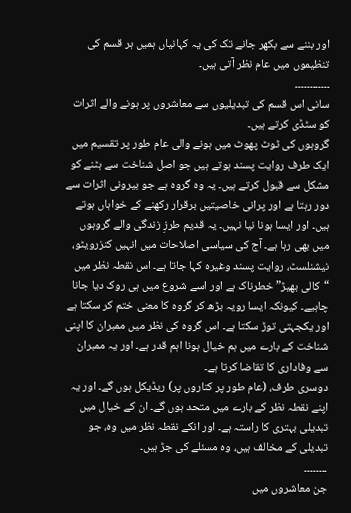اور بننے سے بکھر جانے تک کی یہ کہانیاں ہمیں ہر قسم کی تنظیموں میں عام نظر آتی ہیں۔
۔۔۔۔۔۔۔۔۔۔۔۔
سانی اس قسم کی تبدیلیوں سے معاشروں پر ہونے والے اثرات کو سٹڈی کرتے ہیں۔
گروہوں کی ٹوٹ پھوٹ میں ہونے والی عام طور پر تقسیم میں ایک طرف روایت پسند ہوتے ہیں جو اصل شناخت سے ہٹنے کو مشکل سے قبول کرتے ہیں۔ یہ وہ گروہ ہے جو بیرونی اثرات سے دور رہتا ہے اور پرانی خاصیتیں برقرار رکھنے کے خواہاں ہوتے ہیں۔ اور ایسا ہونا نیا نہیں۔ یہ قدیم طرزِ زندگی والے گروہوں میں بھی رہا ہے۔ آج کی سیاسی اصلاحات میں انہیں کنزرویٹو، نیشنلسٹ، روایت پسند وغیرہ کہا جاتا ہے۔ اس نقطہ نظر میں “کالی بھیڑ” خطرناک ہے اور اسے شروع میں ہی روک دیا جانا چاہیے۔ کیونکہ ایسا رویہ بڑھ کر گروہ کا معنی ختم کر سکتا ہے اور یکجہتی توڑ سکتا ہے۔ اس گروہ کی نظر میں ممبران کا اپنی شناخت کے بارے میں ہم خیال ہونا اہم قدر ہے۔ اور یہ ممبران سے وفاداری کا تقاضا کرتا ہے۔
دوسری طرف، (عام طور پر کناروں پر) ریڈیکل ہوں گے۔ اور یہ اپنے نقطہ نظر کے بارے میں متحد ہوں گے۔ ان کے خیال میں تبدیلی بہتری کا راستہ ہے۔ اور انکے نقطہ نظر میں وہ، جو تبدیلی کے مخالف ہیں، وہ مسئلے کی جڑ ہیں۔
۔۔۔۔۔۔۔۔
جن معاشروں میں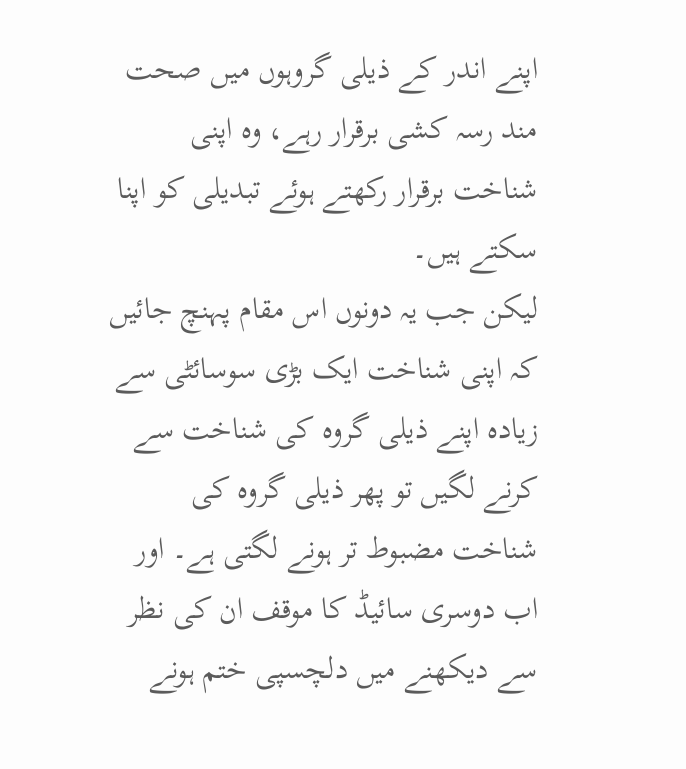اپنے اندر کے ذیلی گروہوں میں صحت مند رسہ کشی برقرار رہے، وہ اپنی شناخت برقرار رکھتے ہوئے تبدیلی کو اپنا سکتے ہیں۔
لیکن جب یہ دونوں اس مقام پہنچ جائیں کہ اپنی شناخت ایک بڑی سوسائٹی سے زیادہ اپنے ذیلی گروہ کی شناخت سے کرنے لگیں تو پھر ذیلی گروہ کی شناخت مضبوط تر ہونے لگتی ہے۔ اور اب دوسری سائیڈ کا موقف ان کی نظر سے دیکھنے میں دلچسپی ختم ہونے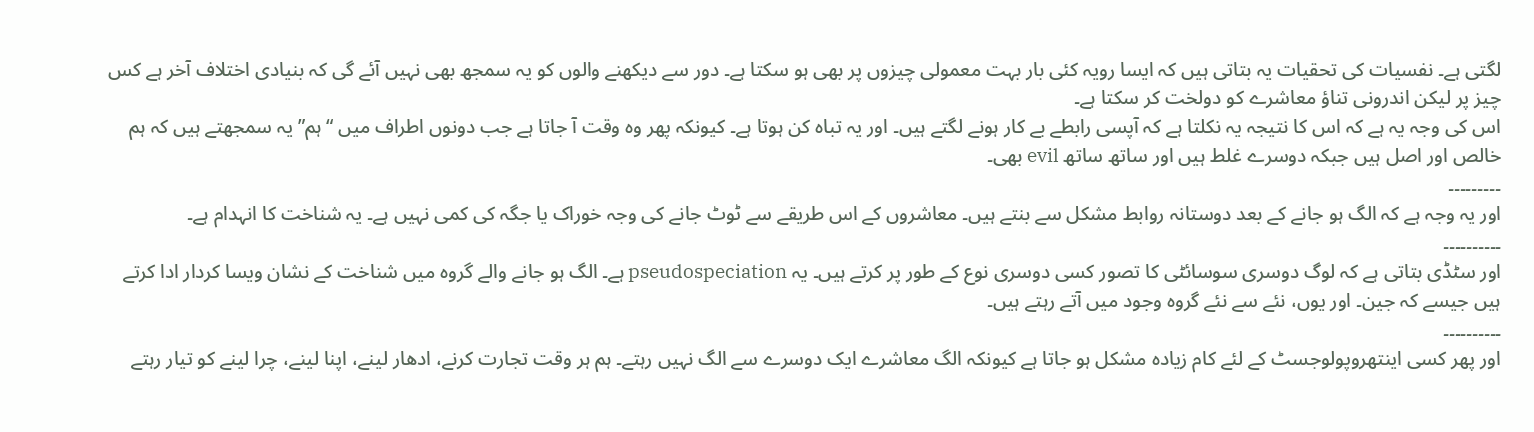لگتی ہے۔ نفسیات کی تحقیات یہ بتاتی ہیں کہ ایسا رویہ کئی بار بہت معمولی چیزوں پر بھی ہو سکتا ہے۔ دور سے دیکھنے والوں کو یہ سمجھ بھی نہیں آئے گی کہ بنیادی اختلاف آخر ہے کس چیز پر لیکن اندرونی تناؤ معاشرے کو دولخت کر سکتا ہے۔
اس کی وجہ یہ ہے کہ اس کا نتیجہ یہ نکلتا ہے کہ آپسی رابطے بے کار ہونے لگتے ہیں۔ اور یہ تباہ کن ہوتا ہے۔ کیونکہ پھر وہ وقت آ جاتا ہے جب دونوں اطراف میں “ہم” یہ سمجھتے ہیں کہ ہم خالص اور اصل ہیں جبکہ دوسرے غلط ہیں اور ساتھ ساتھ evil بھی۔
۔۔۔۔۔۔۔۔۔
اور یہ وجہ ہے کہ الگ ہو جانے کے بعد دوستانہ روابط مشکل سے بنتے ہیں۔ معاشروں کے اس طریقے سے ٹوٹ جانے کی وجہ خوراک یا جگہ کی کمی نہیں ہے۔ یہ شناخت کا انہدام ہے۔
۔۔۔۔۔۔۔۔۔۔
اور سٹڈی بتاتی ہے کہ لوگ دوسری سوسائٹی کا تصور کسی دوسری نوع کے طور پر کرتے ہیں۔ یہ pseudospeciation ہے۔ الگ ہو جانے والے گروہ میں شناخت کے نشان ویسا کردار ادا کرتے ہیں جیسے کہ جین۔ اور یوں، نئے سے نئے گروہ وجود میں آتے رہتے ہیں۔
۔۔۔۔۔۔۔۔۔۔
اور پھر کسی اینتھروپولوجسٹ کے لئے کام زیادہ مشکل ہو جاتا ہے کیونکہ الگ معاشرے ایک دوسرے سے الگ نہیں رہتے۔ ہم ہر وقت تجارت کرنے، ادھار لینے، اپنا لینے، چرا لینے کو تیار رہتے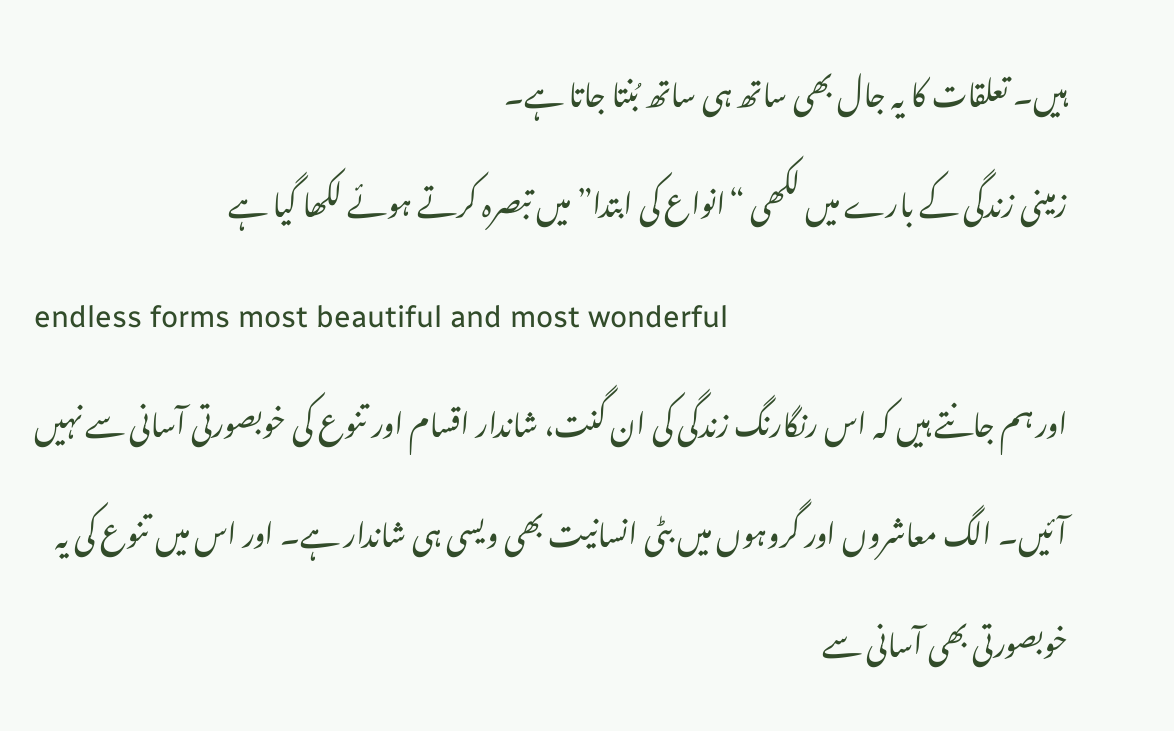ہیں۔ تعلقات کا یہ جال بھی ساتھ ہی ساتھ بُنتا جاتا ہے۔
زمینی زندگی کے بارے میں لکھی “انواع کی ابتدا” میں تبصرہ کرتے ہوئے لکھا گیا ہے
endless forms most beautiful and most wonderful
اور ہم جانتے ہیں کہ اس رنگارنگ زندگی کی ان گنت، شاندار اقسام اور تنوع کی خوبصورتی آسانی سے نہیں آئیں۔ الگ معاشروں اور گروہوں میں بٹی انسانیت بھی ویسی ہی شاندار ہے۔ اور اس میں تنوع کی یہ خوبصورتی بھی آسانی سے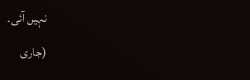نہیں آئی۔
(جاری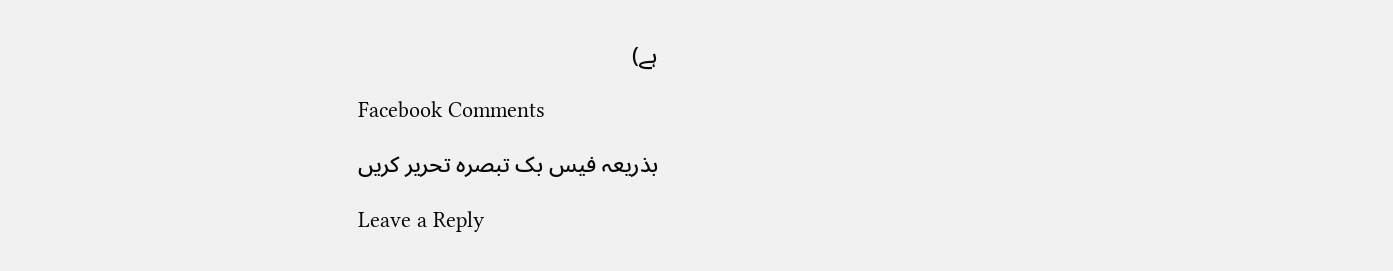ہے)

Facebook Comments

بذریعہ فیس بک تبصرہ تحریر کریں

Leave a Reply